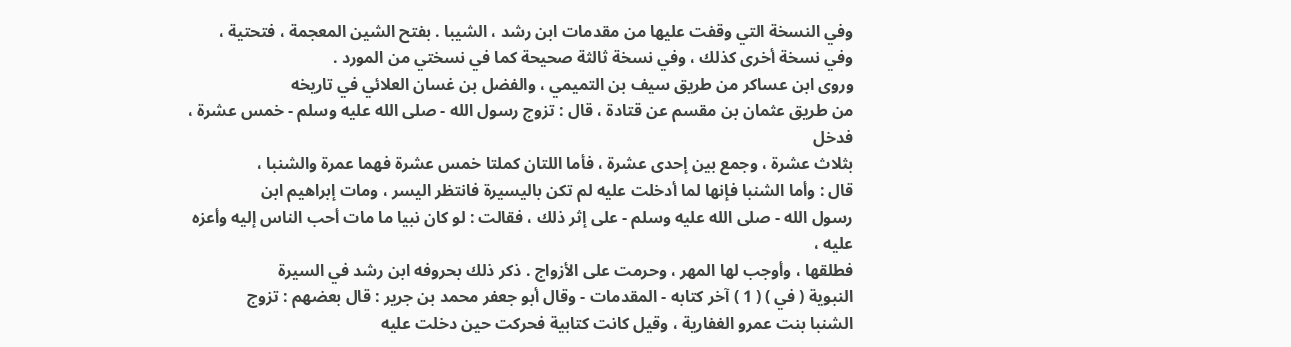وفي النسخة التي وقفت عليها من مقدمات ابن رشد ، الشيبا . بفتح الشين المعجمة ، فتحتية ،
وفي نسخة أخرى كذلك ، وفي نسخة ثالثة صحيحة كما في نسختي من المورد .
وروى ابن عساكر من طريق سيف بن التميمي ، والفضل بن غسان العلائي في تاريخه
من طريق عثمان بن مقسم عن قتادة ، قال : تزوج رسول الله - صلى الله عليه وسلم - خمس عشرة ، فدخل
بثلاث عشرة ، وجمع بين إحدى عشرة ، فأما اللتان كملتا خمس عشرة فهما عمرة والشنبا ،
قال : وأما الشنبا فإنها لما أدخلت عليه لم تكن باليسيرة فانتظر اليسر ، ومات إبراهيم ابن
رسول الله - صلى الله عليه وسلم - على إثر ذلك ، فقالت : لو كان نبيا ما مات أحب الناس إليه وأعزه عليه ،
فطلقها ، وأوجب لها المهر ، وحرمت على الأزواج . ذكر ذلك بحروفه ابن رشد في السيرة
النبوية ( في ) ( 1 ) آخر كتابه - المقدمات - وقال أبو جعفر محمد بن جرير : قال بعضهم : تزوج
الشنبا بنت عمرو الغفارية ، وقيل كانت كتابية فحركت حين دخلت عليه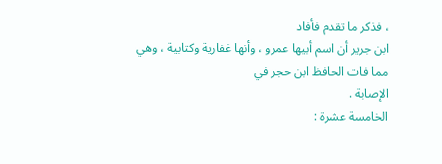، فذكر ما تقدم فأفاد
ابن جرير أن اسم أبيها عمرو ، وأنها غفارية وكتابية ، وهي مما فات الحافظ ابن حجر في
الإصابة .
الخامسة عشرة :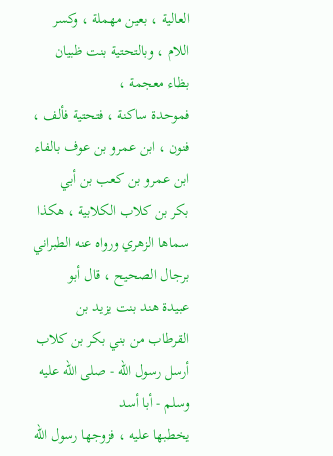العالية ، بعين مهملة ، وكسر اللام ، وبالتحتية بنت ظبيان بظاء معجمة ،
فموحدة ساكنة ، فتحتية فألف ، فنون ، ابن عمرو بن عوف بالفاء ابن عمرو بن كعب بن أبي
بكر بن كلاب الكلابية ، هكذا سماها الزهري ورواه عنه الطبراني برجال الصحيح ، قال أبو
عبيدة هند بنت يزيد بن القرطاب من بني بكر بن كلاب أرسل رسول الله - صلى الله عليه وسلم - أبا أسد
يخطبها عليه ، فزوجها رسول الله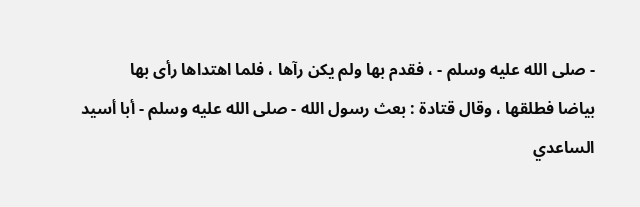- صلى الله عليه وسلم - ، فقدم بها ولم يكن رآها ، فلما اهتداها رأى بها
بياضا فطلقها ، وقال قتادة : بعث رسول الله - صلى الله عليه وسلم - أبا أسيد الساعدي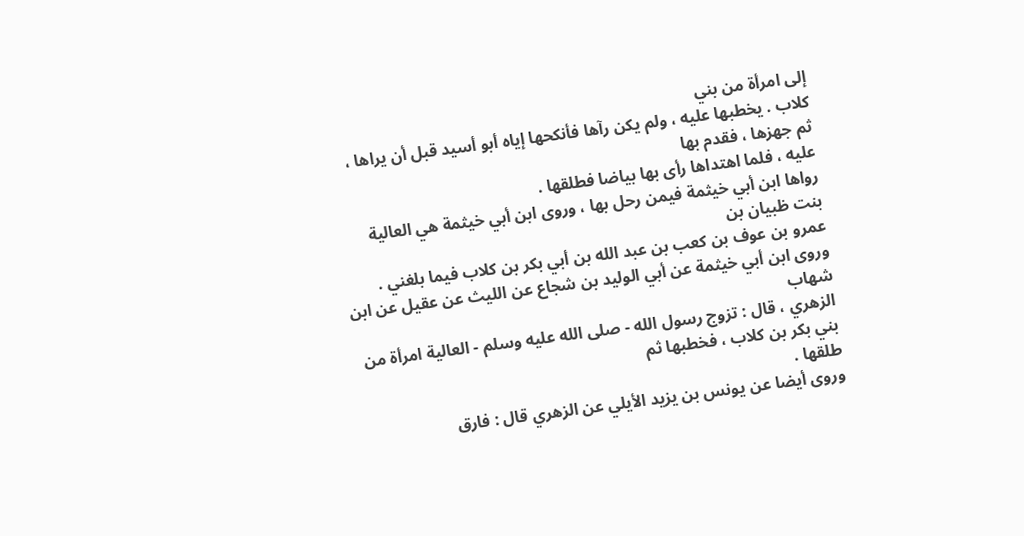إلى امرأة من بني
كلاب . يخطبها عليه ، ولم يكن رآها فأنكحها إياه أبو أسيد قبل أن يراها ، ثم جهزها ، فقدم بها
عليه ، فلما اهتداها رأى بها بياضا فطلقها .
رواها ابن أبي خيثمة فيمن رحل بها ، وروى ابن أبي خيثمة هي العالية بنت ظبيان بن
عمرو بن عوف بن كعب بن عبد الله بن أبي بكر بن كلاب فيما بلغني .
وروى ابن أبي خيثمة عن أبي الوليد بن شجاع عن الليث عن عقيل عن ابن شهاب
الزهري ، قال : تزوج رسول الله - صلى الله عليه وسلم - العالية امرأة من بني بكر بن كلاب ، فخطبها ثم
طلقها .
وروى أيضا عن يونس بن يزيد الأيلي عن الزهري قال : فارق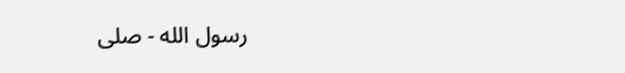رسول الله - صلى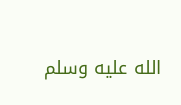الله عليه وسلم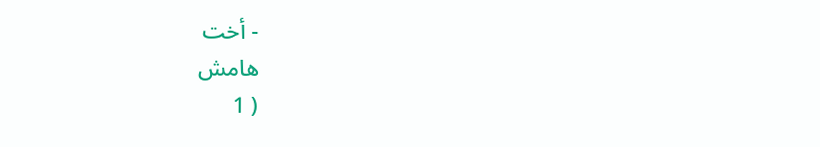- أخت
هامش
( 1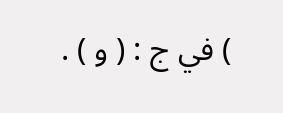) في ج : ( و ) .